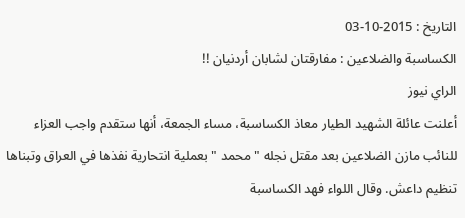التاريخ : 2015-10-03
الكساسبة والضلاعين : مفارقتان لشابان أردنيان !!
الراي نيوز
أعلنت عائلة الشهيد الطيار معاذ الكساسبة، مساء الجمعة، أنها ستقدم واجب العزاء للنائب مازن الضلاعين بعد مقتل نجله " محمد " بعملية انتحارية نفذها في العراق وتبناها تنظيم داعش. وقال اللواء فهد الكساسبة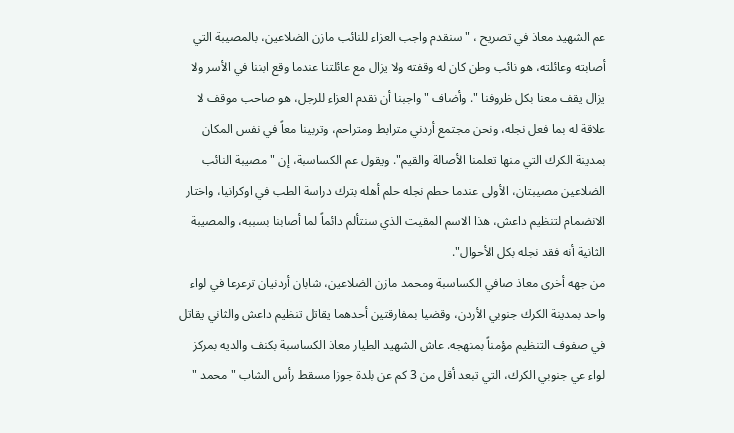عم الشهيد معاذ في تصريح ، " سنقدم واجب العزاء للنائب مازن الضلاعين، بالمصيبة التي أصابته وعائلته، هو نائب وطن كان له وقفته ولا يزال مع عائلتنا عندما وقع ابننا في الأسر ولا يزال يقف معنا بكل ظروفنا ". وأضاف " واجبنا أن نقدم العزاء للرجل، هو صاحب موقف لا علاقة له بما فعل نجله، ونحن مجتمع أردني مترابط ومتراحم، وتربينا معاً في نفس المكان بمدينة الكرك التي منها تعلمنا الأصالة والقيم". ويقول عم الكساسبة، إن " مصيبة النائب الضلاعين مصيبتان، الأولى عندما حطم نجله حلم أهله بترك دراسة الطب في اوكرانيا، واختار الانضمام لتنظيم داعش، هذا الاسم المقيت الذي سنتألم دائماً لما أصابنا بسببه، والمصيبة الثانية أنه فقد نجله بكل الأحوال".
من جهه أخرى معاذ صافي الكساسبة ومحمد مازن الضلاعين، شابان أردنيان ترعرعا في لواء واحد بمدينة الكرك جنوبي الأردن، وقضيا بمفارقتين أحدهما يقاتل تنظيم داعش والثاني يقاتل في صفوف التنظيم مؤمناً بمنهجه. عاش الشهيد الطيار معاذ الكساسبة بكنف والديه بمركز لواء عي جنوبي الكرك، التي تبعد أقل من 3 كم عن بلدة جوزا مسقط رأس الشاب " محمد "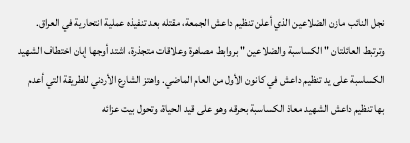نجل النائب مازن الضلاعين الذي أعلن تنظيم داعش الجمعة، مقتله بعد تنفيذه عملية انتحارية في العراق. وترتبط العائلتان " الكساسبة والضلاعين " بروابط مصاهرة وعلاقات متجذرة، اشتد أوجها إبان اختطاف الشهيد الكساسبة على يد تنظيم داعش في كانون الأول من العام الماضي. واهتز الشارع الأردني للطريقة التي أعدم بها تنظيم داعش الشهيد معاذ الكساسبة بحرقه وهو على قيد الحياة، وتحول بيت عزائه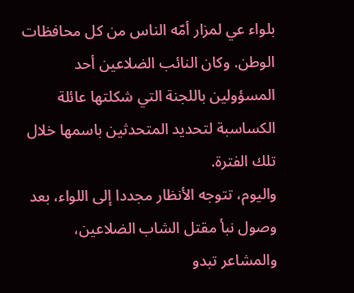بلواء عي لمزار أمّه الناس من كل محافظات الوطن. وكان النائب الضلاعين أحد المسؤولين باللجنة التي شكلتها عائلة الكساسبة لتحديد المتحدثين باسمها خلال تلك الفترة.
واليوم، تتوجه الأنظار مجددا إلى اللواء، بعد وصول نبأ مقتل الشاب الضلاعين، والمشاعر تبدو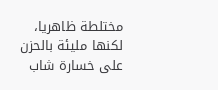مختلطة ظاهريا، لكنها مليئة بالحزن على خسارة شاب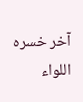آخر خسره اللواء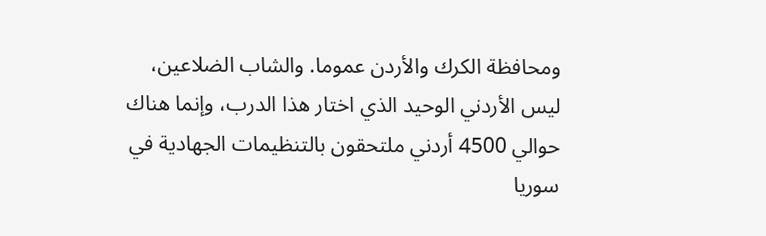ومحافظة الكرك والأردن عموما. والشاب الضلاعين، ليس الأردني الوحيد الذي اختار هذا الدرب، وإنما هناك حوالي 4500 أردني ملتحقون بالتنظيمات الجهادية في سوريا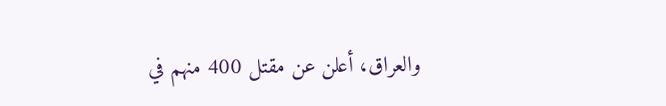والعراق، أعلن عن مقتل 400 منهم في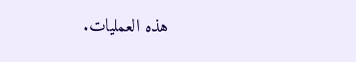هذه العمليات.